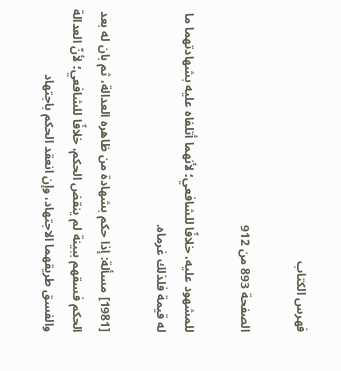فهرس الكتاب

الصفحة 893 من 912

للمشهود عليه، خلافًا للشافعي؛ لأنهما أتلفاه عليه بشهادتهما ما له قيمة فلذلك غرماه.

[1981] مسألة: إذا حكم بشهادة من ظاهره العدالة، ثم بان له بعد الحكم فسقهم ببينة لم ينقض الحكم، خلافًا للشافعي؛ لأنّ العدالة والفسق طريقهما الاجتهاد، وإن انعقد الحكم باجتهاد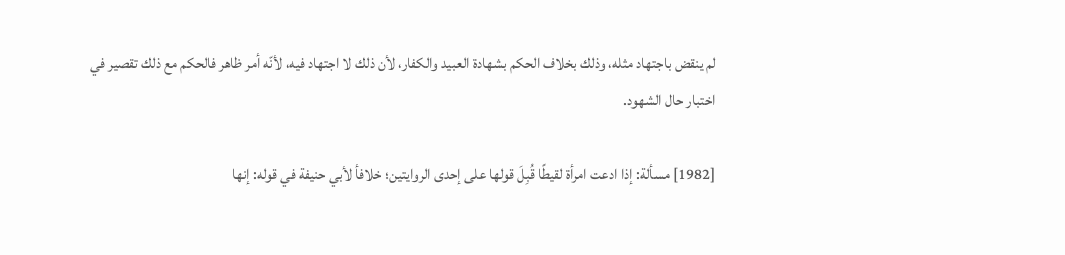لم ينقض باجتهاد مثله، وذلك بخلاف الحكم بشهادة العبيد والكفار، لأن ذلك لا اجتهاد فيه، لأنّه أمر ظاهر فالحكم مع ذلك تقصير في اختبار حال الشهود.

[1982] مسألة: إذا ادعت امرأة لقيطًا قُبِلَ قولها على إحدى الروايتين؛ خلافأ لأبي حنيفة في قوله: إنها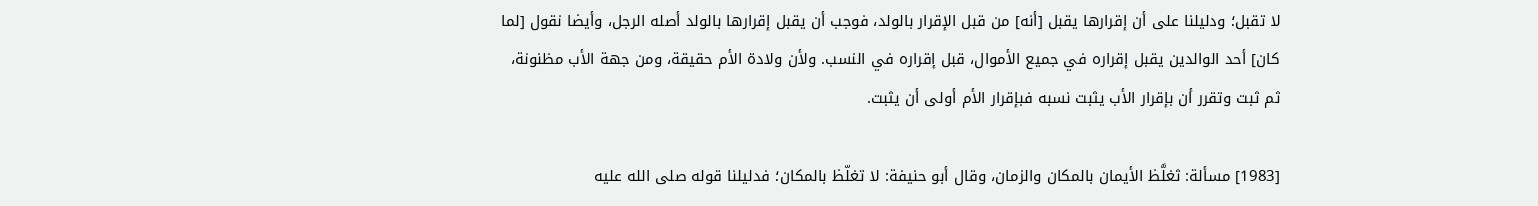لا تقبل؛ ودليلنا على أن إقرارها يقبل [أنه] من قبل الإقرار بالولد، فوجب أن يقبل إقرارها بالولد أصله الرجل، وأيضا نقول [لما كان] أحد الوالدين يقبل إقراره في جميع الأموال، قبل إقراره في النسب. ولأن ولادة الأم حقيقة، ومن جهة الأب مظنونة، ثم ثبت وتقرر أن بإقرار الأب يثبت نسبه فبإقرار الأم أولى أن يثبت.

[1983] مسألة: ثغلَّظ الأيمان بالمكان والزمان، وقال أبو حنيفة: لا تغلّظ بالمكان؛ فدليلنا قوله صلى الله عليه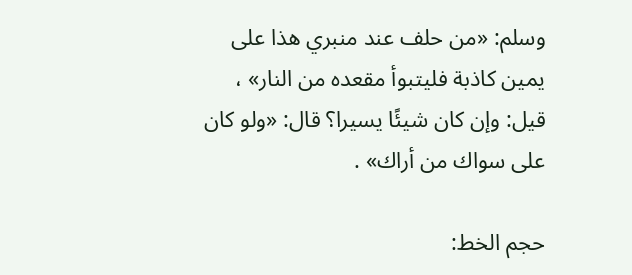وسلم: «من حلف عند منبري هذا على يمين كاذبة فليتبوأ مقعده من النار» ، قيل: وإن كان شيئًا يسيرا؟ قال: «ولو كان على سواك من أراك» .

حجم الخط: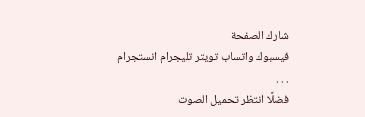شارك الصفحة
فيسبوك واتساب تويتر تليجرام انستجرام
. . .
فضلًا انتظر تحميل الصوت